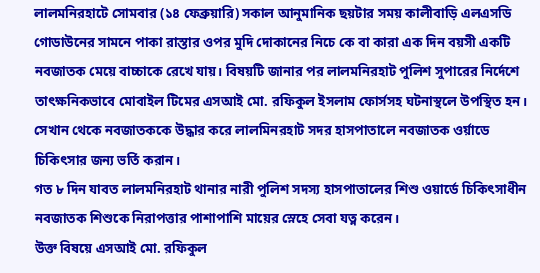লালমনিরহাটে সোমবার (১৪ ফেব্রুয়ারি) সকাল আনুমানিক ছয়টার সময় কালীবাড়ি এলএসডি গোডাউনের সামনে পাকা রাস্তার ওপর মুদি দোকানের নিচে কে বা কারা এক দিন বয়সী একটি নবজাতক মেয়ে বাচ্চাকে রেখে যায়। বিষয়টি জানার পর লালমনিরহাট পুলিশ সুপারের নির্দেশে তাৎক্ষনিকভাবে মোবাইল টিমের এসআই মো. রফিকুল ইসলাম ফোর্সসহ ঘটনাস্থলে উপস্থিত হন। সেখান থেকে নবজাতককে উদ্ধার করে লালমিনরহাট সদর হাসপাতালে নবজাতক ওর্য়াডে চিকিৎসার জন্য ভর্তি করান।
গত ৮ দিন যাবত লালমনিরহাট থানার নারী পুলিশ সদস্য হাসপাতালের শিশু ওয়ার্ডে চিকিৎসাধীন নবজাতক শিশুকে নিরাপত্তার পাশাপাশি মায়ের স্নেহে সেবা যত্ন করেন।
উক্ত বিষয়ে এসআই মো. রফিকুল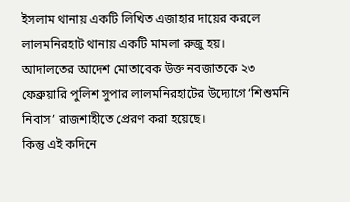ইসলাম থানায় একটি লিখিত এজাহার দায়ের করলে লালমনিরহাট থানায় একটি মামলা রুজু হয়।
আদালতের আদেশ মোতাবেক উক্ত নবজাতকে ২৩ ফেব্রুয়ারি পুলিশ সুপার লালমনিরহাটের উদ্যোগে ‘শিশুমনি নিবাস’ রাজশাহীতে প্রেরণ করা হয়েছে।
কিন্তু এই কদিনে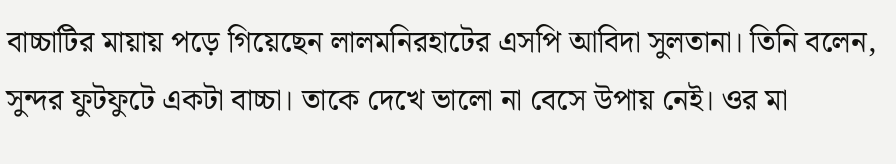বাচ্চাটির মায়ায় পড়ে গিয়েছেন লালমনিরহাটের এসপি আবিদা সুলতানা। তিনি বলেন, সুন্দর ফুটফুটে একটা বাচ্চা। তাকে দেখে ভালো না বেসে উপায় নেই। ওর মা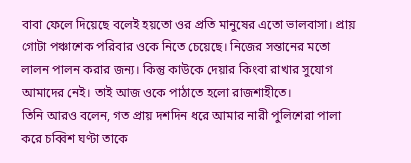বাবা ফেলে দিয়েছে বলেই হয়তো ওর প্রতি মানুষের এতো ভালবাসা। প্রায় গোটা পঞ্চাশেক পরিবার ওকে নিতে চেয়েছে। নিজের সন্তানের মতো লালন পালন করার জন্য। কিন্তু কাউকে দেয়ার কিংবা রাখার সুযোগ আমাদের নেই। তাই আজ ওকে পাঠাতে হলো রাজশাহীতে।
তিনি আরও বলেন, গত প্রায় দশদিন ধরে আমার নারী পুলিশেরা পালা করে চব্বিশ ঘণ্টা তাকে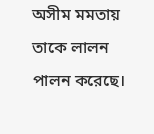অসীম মমতায় তাকে লালন পালন করেছে।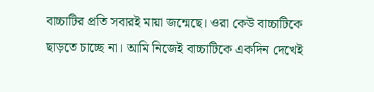বাচ্চাটির প্রতি সবারই মায়া জন্মেছে। ওরা কেউ বাচ্চাটিকে ছাড়তে চাচ্ছে না। আমি নিজেই বাচ্চাটিকে একদিন দেখেই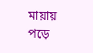মায়ায় পড়ে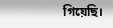গিয়েছি।